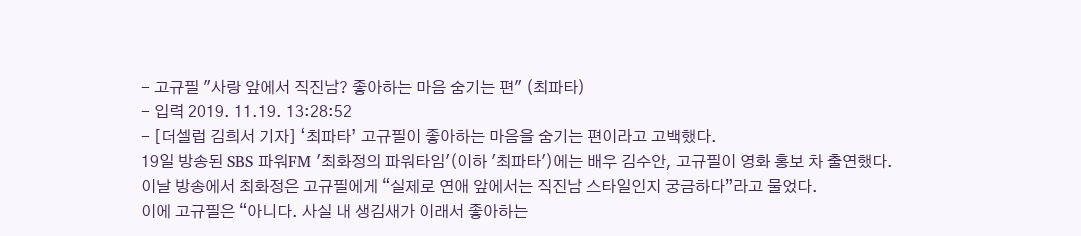- 고규필 "사랑 앞에서 직진남? 좋아하는 마음 숨기는 편" (최파타)
- 입력 2019. 11.19. 13:28:52
- [더셀럽 김희서 기자] ‘최파타’ 고규필이 좋아하는 마음을 숨기는 편이라고 고백했다.
19일 방송된 SBS 파워FM '최화정의 파워타임'(이하 '최파타')에는 배우 김수안, 고규필이 영화 홍보 차 출연했다.
이날 방송에서 최화정은 고규필에게 “실제로 연애 앞에서는 직진남 스타일인지 궁금하다”라고 물었다.
이에 고규필은 “아니다. 사실 내 생김새가 이래서 좋아하는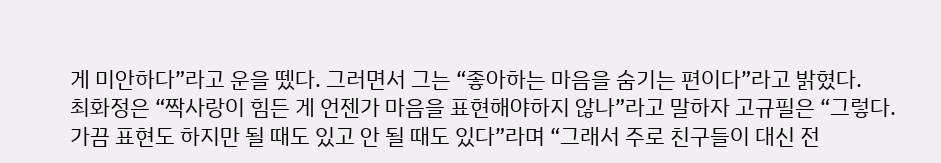게 미안하다”라고 운을 뗐다. 그러면서 그는 “좋아하는 마음을 숨기는 편이다”라고 밝혔다.
최화정은 “짝사랑이 힘든 게 언젠가 마음을 표현해야하지 않나”라고 말하자 고규필은 “그렇다. 가끔 표현도 하지만 될 때도 있고 안 될 때도 있다”라며 “그래서 주로 친구들이 대신 전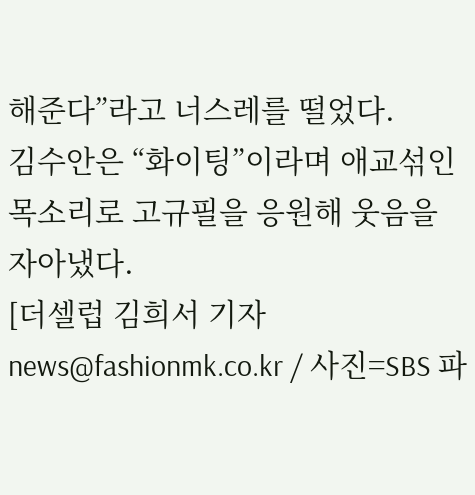해준다”라고 너스레를 떨었다.
김수안은 “화이팅”이라며 애교섞인 목소리로 고규필을 응원해 웃음을 자아냈다.
[더셀럽 김희서 기자 news@fashionmk.co.kr / 사진=SBS 파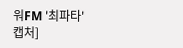워FM '최파타' 캡처]